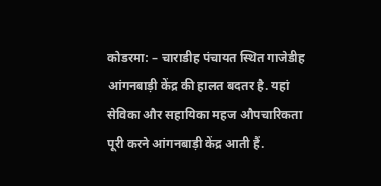कोडरमा: – चाराडीह पंचायत स्थित गाजेडीह आंगनबाड़ी केंद्र की हालत बदतर है. यहां सेविका और सहायिका महज औपचारिकता पूरी करने आंगनबाड़ी केंद्र आती हैं.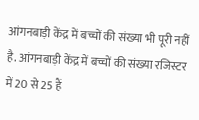आंगनबाड़ी केंद्र में बच्चों की संख्या भी पूरी नहीं है. आंगनबाड़ी केंद्र में बच्चों की संख्या रजिस्टर में 20 से 25 हैं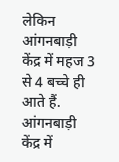लेकिन आंगनबाड़ी केंद्र में महज 3 से 4 बच्चे ही आते हैं.
आंगनबाड़ी केंद्र में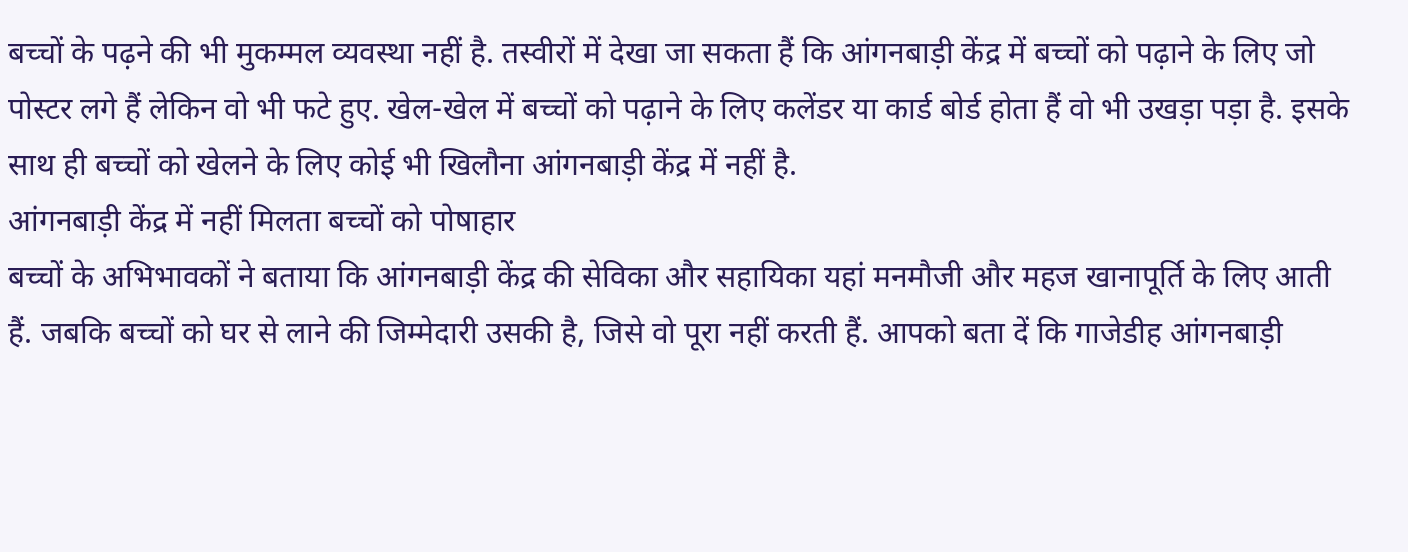बच्चों के पढ़ने की भी मुकम्मल व्यवस्था नहीं है. तस्वीरों में देखा जा सकता हैं कि आंगनबाड़ी केंद्र में बच्चों को पढ़ाने के लिए जो पोस्टर लगे हैं लेकिन वो भी फटे हुए. खेल-खेल में बच्चों को पढ़ाने के लिए कलेंडर या कार्ड बोर्ड होता हैं वो भी उखड़ा पड़ा है. इसके साथ ही बच्चों को खेलने के लिए कोई भी खिलौना आंगनबाड़ी केंद्र में नहीं है.
आंगनबाड़ी केंद्र में नहीं मिलता बच्चों को पोषाहार
बच्चों के अभिभावकों ने बताया कि आंगनबाड़ी केंद्र की सेविका और सहायिका यहां मनमौजी और महज खानापूर्ति के लिए आती हैं. जबकि बच्चों को घर से लाने की जिम्मेदारी उसकी है, जिसे वो पूरा नहीं करती हैं. आपको बता दें कि गाजेडीह आंगनबाड़ी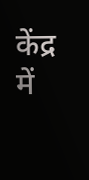केंद्र में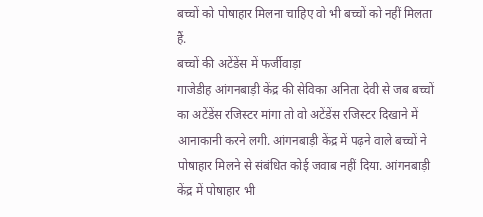बच्चों को पोषाहार मिलना चाहिए वो भी बच्चों को नहीं मिलता हैं.
बच्चों की अटेंडेंस में फर्जीवाड़ा
गाजेडीह आंगनबाड़ी केंद्र की सेविका अनिता देवी से जब बच्चों का अटेंडेंस रजिस्टर मांगा तो वो अटेंडेंस रजिस्टर दिखाने में आनाकानी करने लगी. आंगनबाड़ी केंद्र में पढ़ने वाले बच्चों ने पोषाहार मिलने से संबंधित कोई जवाब नहीं दिया. आंगनबाड़ी केंद्र में पोषाहार भी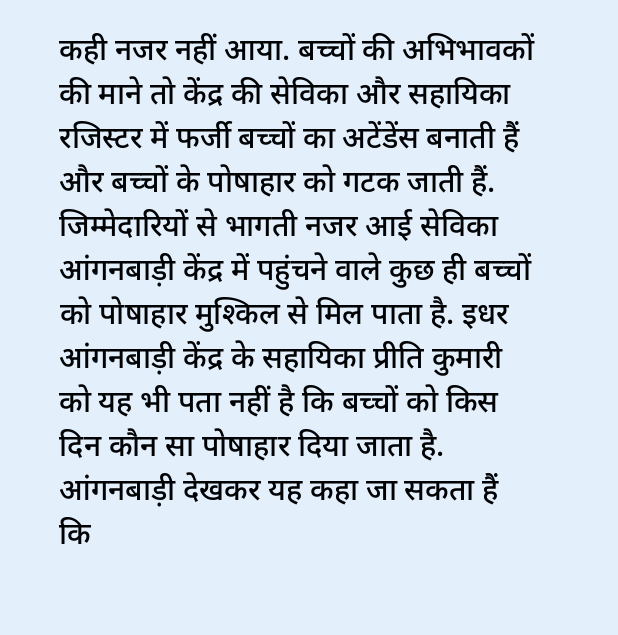कही नजर नहीं आया. बच्चों की अभिभावकों की माने तो केंद्र की सेविका और सहायिका रजिस्टर में फर्जी बच्चों का अटेंडेंस बनाती हैं और बच्चों के पोषाहार को गटक जाती हैं.
जिम्मेदारियों से भागती नजर आई सेविका
आंगनबाड़ी केंद्र में पहुंचने वाले कुछ ही बच्चों को पोषाहार मुश्किल से मिल पाता है. इधर आंगनबाड़ी केंद्र के सहायिका प्रीति कुमारी को यह भी पता नहीं है कि बच्चों को किस दिन कौन सा पोषाहार दिया जाता है. आंगनबाड़ी देखकर यह कहा जा सकता हैं कि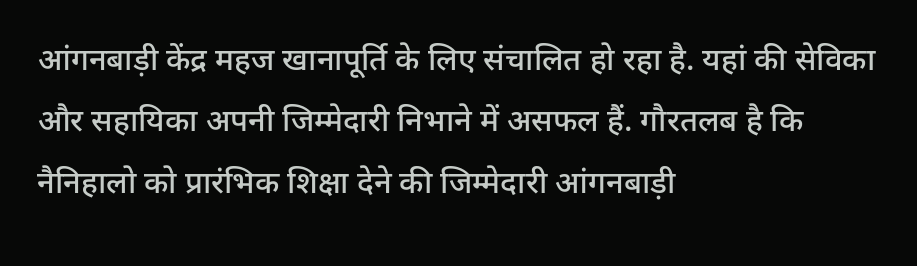आंगनबाड़ी केंद्र महज खानापूर्ति के लिए संचालित हो रहा है. यहां की सेविका और सहायिका अपनी जिम्मेदारी निभाने में असफल हैं. गौरतलब है कि नैनिहालो को प्रारंभिक शिक्षा देने की जिम्मेदारी आंगनबाड़ी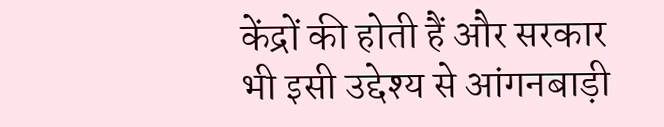केंद्रों की होती हैं और सरकार भी इसी उद्देश्य से आंगनबाड़ी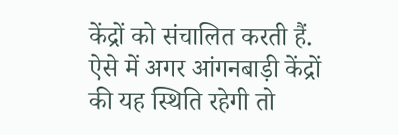केंद्रों को संचालित करती हैं. ऐसे में अगर आंगनबाड़ी केंद्रों की यह स्थिति रहेगी तो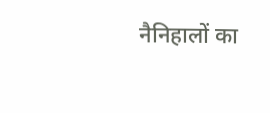नैनिहालों का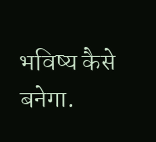भविष्य कैसे बनेगा.